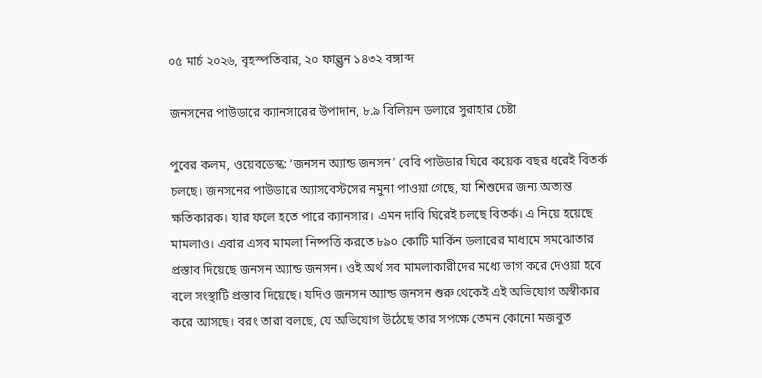০৫ মার্চ ২০২৬, বৃহস্পতিবার, ২০ ফাল্গুন ১৪৩২ বঙ্গাব্দ

জনসনের পাউডারে ক্যানসারের উপাদান, ৮.৯ বিলিয়ন ডলারে সুরাহার চেষ্টা

পুবের কলম, ওয়েবডেস্ক: ‘জনসন অ্যান্ড জনসন’ বেবি পাউডার ঘিরে কয়েক বছর ধরেই বিতর্ক চলছে। জনসনের পাউডারে অ্যাসবেস্টসের নমুনা পাওয়া গেছে, যা শিশুদের জন্য অত্যন্ত ক্ষতিকারক। যার ফলে হতে পারে ক্যানসার। এমন দাবি ঘিরেই চলছে বিতর্ক। এ নিয়ে হয়েছে মামলাও। এবার এসব মামলা নিষ্পত্তি করতে ৮৯০ কোটি মার্কিন ডলারের মাধ্যমে সমঝোতার প্রস্তাব দিয়েছে জনসন অ্যান্ড জনসন। ওই অর্থ সব মামলাকারীদের মধ্যে ভাগ করে দেওয়া হবে বলে সংস্থাটি প্রস্তাব দিয়েছে। যদিও জনসন অ্যান্ড জনসন শুরু থেকেই এই অভিযোগ অস্বীকার করে আসছে। বরং তারা বলছে, যে অভিযোগ উঠেছে তার সপক্ষে তেমন কোনো মজবুত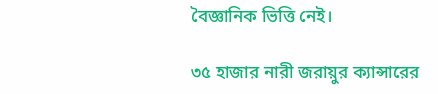বৈজ্ঞানিক ভিত্তি নেই।

৩৫ হাজার নারী জরায়ুর ক্যান্সারের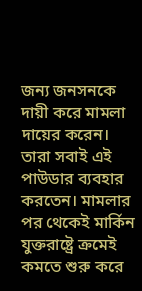জন্য জনসনকে দায়ী করে মামলা দায়ের করেন। তারা সবাই এই পাউডার ব্যবহার করতেন। মামলার পর থেকেই মার্কিন যুক্তরাষ্ট্রে ক্রমেই কমতে শুরু করে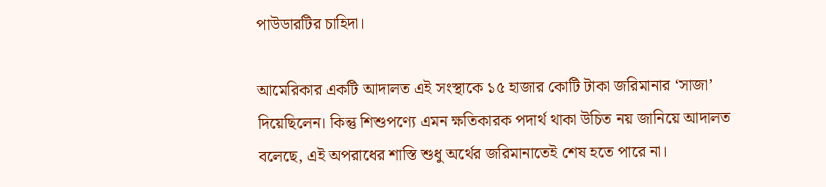পাউডারটির চাহিদা।

আমেরিকার একটি আদালত এই সংস্থাকে ১৫ হাজার কোটি টাকা জরিমানার ‘সাজা’ দিয়েছিলেন। কিন্তু শিশুপণ্যে এমন ক্ষতিকারক পদার্থ থাকা উচিত নয় জানিয়ে আদালত বলেছে, এই অপরাধের শাস্তি শুধু অর্থের জরিমানাতেই শেষ হতে পারে না।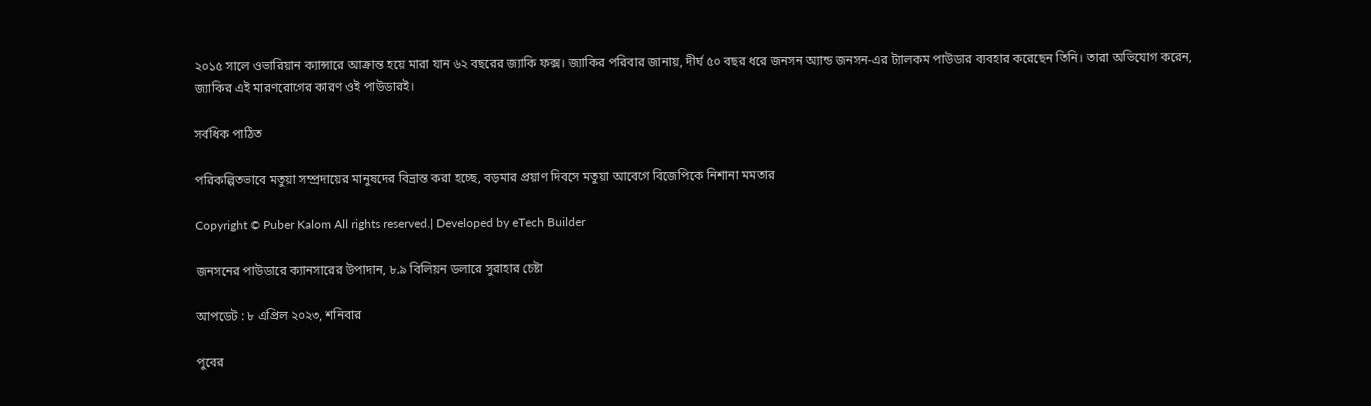২০১৫ সালে ওভারিয়ান ক্যান্সারে আক্রান্ত হয়ে মারা যান ৬২ বছরের জ্যাকি ফক্স। জ্যাকির পরিবার জানায়, দীর্ঘ ৫০ বছর ধরে জনসন অ্যান্ড জনসন-এর ট্যালকম পাউডার ব্যবহার করেছেন তিনি। তারা অভিযোগ করেন, জ্যাকির এই মারণরোগের কারণ ওই পাউডারই।

সর্বধিক পাঠিত

পরিকল্পিতভাবে মতুয়া সম্প্রদায়ের মানুষদের বিভ্রান্ত করা হচ্ছে, বড়মার প্রয়াণ দিবসে মতুয়া আবেগে বিজেপিকে নিশানা মমতার

Copyright © Puber Kalom All rights reserved.| Developed by eTech Builder

জনসনের পাউডারে ক্যানসারের উপাদান, ৮.৯ বিলিয়ন ডলারে সুরাহার চেষ্টা

আপডেট : ৮ এপ্রিল ২০২৩, শনিবার

পুবের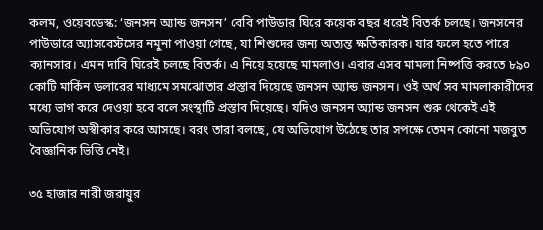কলম, ওয়েবডেস্ক: ‘জনসন অ্যান্ড জনসন’ বেবি পাউডার ঘিরে কয়েক বছর ধরেই বিতর্ক চলছে। জনসনের পাউডারে অ্যাসবেস্টসের নমুনা পাওয়া গেছে, যা শিশুদের জন্য অত্যন্ত ক্ষতিকারক। যার ফলে হতে পারে ক্যানসার। এমন দাবি ঘিরেই চলছে বিতর্ক। এ নিয়ে হয়েছে মামলাও। এবার এসব মামলা নিষ্পত্তি করতে ৮৯০ কোটি মার্কিন ডলারের মাধ্যমে সমঝোতার প্রস্তাব দিয়েছে জনসন অ্যান্ড জনসন। ওই অর্থ সব মামলাকারীদের মধ্যে ভাগ করে দেওয়া হবে বলে সংস্থাটি প্রস্তাব দিয়েছে। যদিও জনসন অ্যান্ড জনসন শুরু থেকেই এই অভিযোগ অস্বীকার করে আসছে। বরং তারা বলছে, যে অভিযোগ উঠেছে তার সপক্ষে তেমন কোনো মজবুত বৈজ্ঞানিক ভিত্তি নেই।

৩৫ হাজার নারী জরায়ুর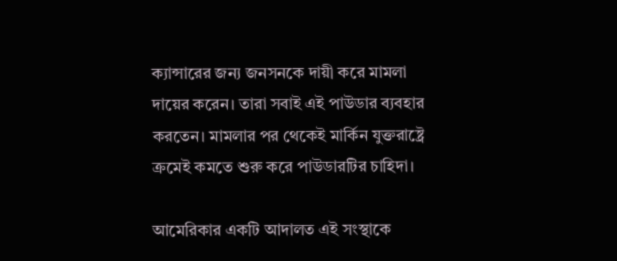ক্যান্সারের জন্য জনসনকে দায়ী করে মামলা দায়ের করেন। তারা সবাই এই পাউডার ব্যবহার করতেন। মামলার পর থেকেই মার্কিন যুক্তরাষ্ট্রে ক্রমেই কমতে শুরু করে পাউডারটির চাহিদা।

আমেরিকার একটি আদালত এই সংস্থাকে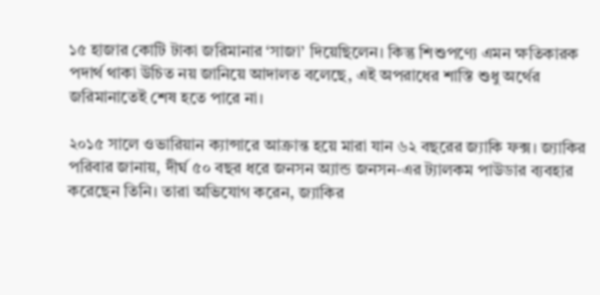১৫ হাজার কোটি টাকা জরিমানার ‘সাজা’ দিয়েছিলেন। কিন্তু শিশুপণ্যে এমন ক্ষতিকারক পদার্থ থাকা উচিত নয় জানিয়ে আদালত বলেছে, এই অপরাধের শাস্তি শুধু অর্থের জরিমানাতেই শেষ হতে পারে না।

২০১৫ সালে ওভারিয়ান ক্যান্সারে আক্রান্ত হয়ে মারা যান ৬২ বছরের জ্যাকি ফক্স। জ্যাকির পরিবার জানায়, দীর্ঘ ৫০ বছর ধরে জনসন অ্যান্ড জনসন-এর ট্যালকম পাউডার ব্যবহার করেছেন তিনি। তারা অভিযোগ করেন, জ্যাকির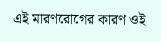এই মারণরোগের কারণ ওই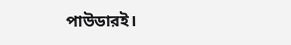পাউডারই।